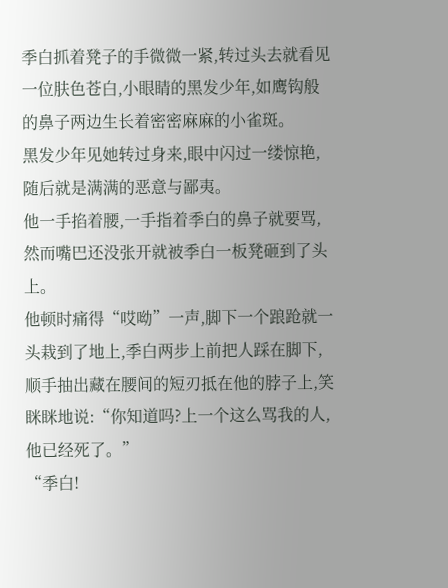季白抓着凳子的手微微一紧,转过头去就看见一位肤色苍白,小眼睛的黑发少年,如鹰钩般的鼻子两边生长着密密麻麻的小雀斑。
黑发少年见她转过身来,眼中闪过一缕惊艳,随后就是满满的恶意与鄙夷。
他一手掐着腰,一手指着季白的鼻子就要骂,然而嘴巴还没张开就被季白一板凳砸到了头上。
他顿时痛得“哎呦”一声,脚下一个踉跄就一头栽到了地上,季白两步上前把人踩在脚下,顺手抽出藏在腰间的短刃抵在他的脖子上,笑眯眯地说:“你知道吗?上一个这么骂我的人,他已经死了。”
“季白!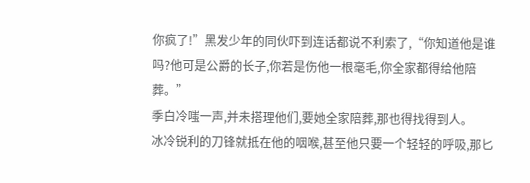你疯了!”黑发少年的同伙吓到连话都说不利索了,“你知道他是谁吗?他可是公爵的长子,你若是伤他一根毫毛,你全家都得给他陪葬。”
季白冷嗤一声,并未搭理他们,要她全家陪葬,那也得找得到人。
冰冷锐利的刀锋就抵在他的咽喉,甚至他只要一个轻轻的呼吸,那匕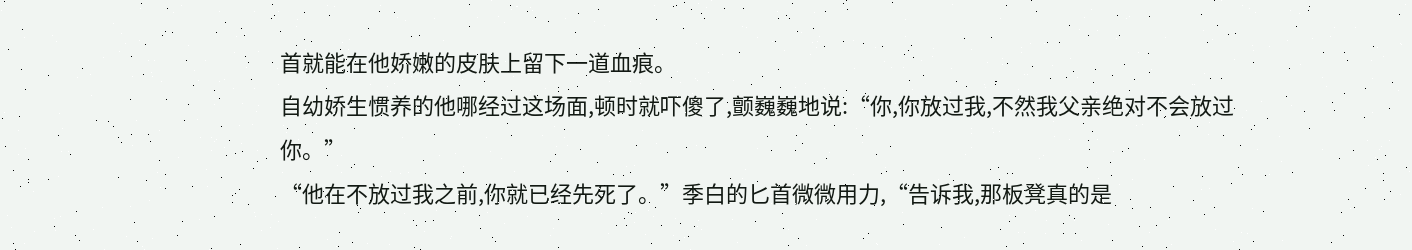首就能在他娇嫩的皮肤上留下一道血痕。
自幼娇生惯养的他哪经过这场面,顿时就吓傻了,颤巍巍地说:“你,你放过我,不然我父亲绝对不会放过你。”
“他在不放过我之前,你就已经先死了。”季白的匕首微微用力,“告诉我,那板凳真的是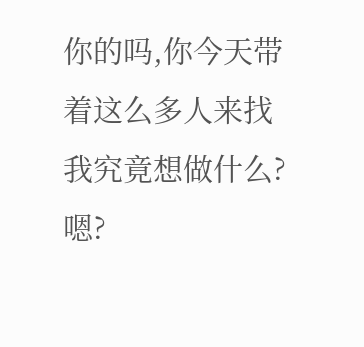你的吗,你今天带着这么多人来找我究竟想做什么?嗯?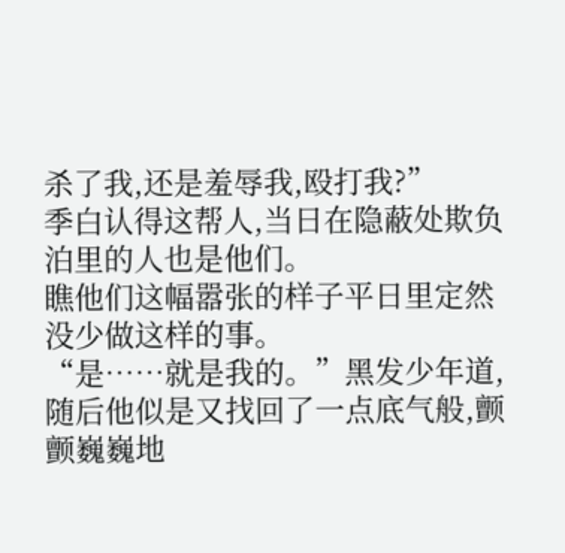杀了我,还是羞辱我,殴打我?”
季白认得这帮人,当日在隐蔽处欺负泊里的人也是他们。
瞧他们这幅嚣张的样子平日里定然没少做这样的事。
“是……就是我的。”黑发少年道,随后他似是又找回了一点底气般,颤颤巍巍地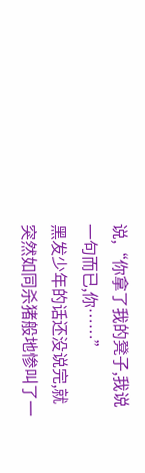说,“你拿了我的凳子,我说一句而已,你……”
黑发少年的话还没说完,就突然如同杀猪般地惨叫了一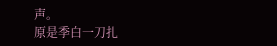声。
原是季白一刀扎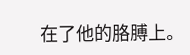在了他的胳膊上。